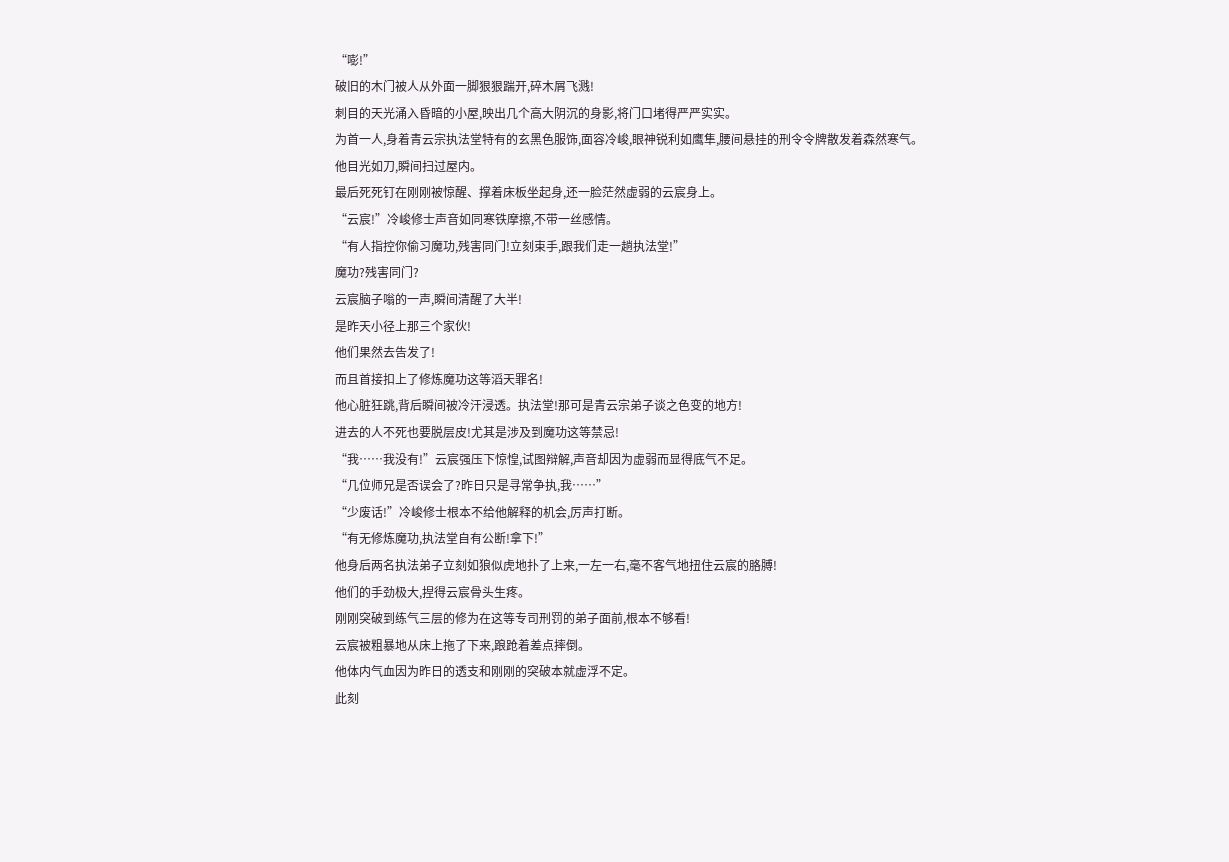“嘭!”
破旧的木门被人从外面一脚狠狠踹开,碎木屑飞溅!
刺目的天光涌入昏暗的小屋,映出几个高大阴沉的身影,将门口堵得严严实实。
为首一人,身着青云宗执法堂特有的玄黑色服饰,面容冷峻,眼神锐利如鹰隼,腰间悬挂的刑令令牌散发着森然寒气。
他目光如刀,瞬间扫过屋内。
最后死死钉在刚刚被惊醒、撑着床板坐起身,还一脸茫然虚弱的云宸身上。
“云宸!”冷峻修士声音如同寒铁摩擦,不带一丝感情。
“有人指控你偷习魔功,残害同门!立刻束手,跟我们走一趟执法堂!”
魔功?残害同门?
云宸脑子嗡的一声,瞬间清醒了大半!
是昨天小径上那三个家伙!
他们果然去告发了!
而且首接扣上了修炼魔功这等滔天罪名!
他心脏狂跳,背后瞬间被冷汗浸透。执法堂!那可是青云宗弟子谈之色变的地方!
进去的人不死也要脱层皮!尤其是涉及到魔功这等禁忌!
“我……我没有!”云宸强压下惊惶,试图辩解,声音却因为虚弱而显得底气不足。
“几位师兄是否误会了?昨日只是寻常争执,我……”
“少废话!”冷峻修士根本不给他解释的机会,厉声打断。
“有无修炼魔功,执法堂自有公断!拿下!”
他身后两名执法弟子立刻如狼似虎地扑了上来,一左一右,毫不客气地扭住云宸的胳膊!
他们的手劲极大,捏得云宸骨头生疼。
刚刚突破到练气三层的修为在这等专司刑罚的弟子面前,根本不够看!
云宸被粗暴地从床上拖了下来,踉跄着差点摔倒。
他体内气血因为昨日的透支和刚刚的突破本就虚浮不定。
此刻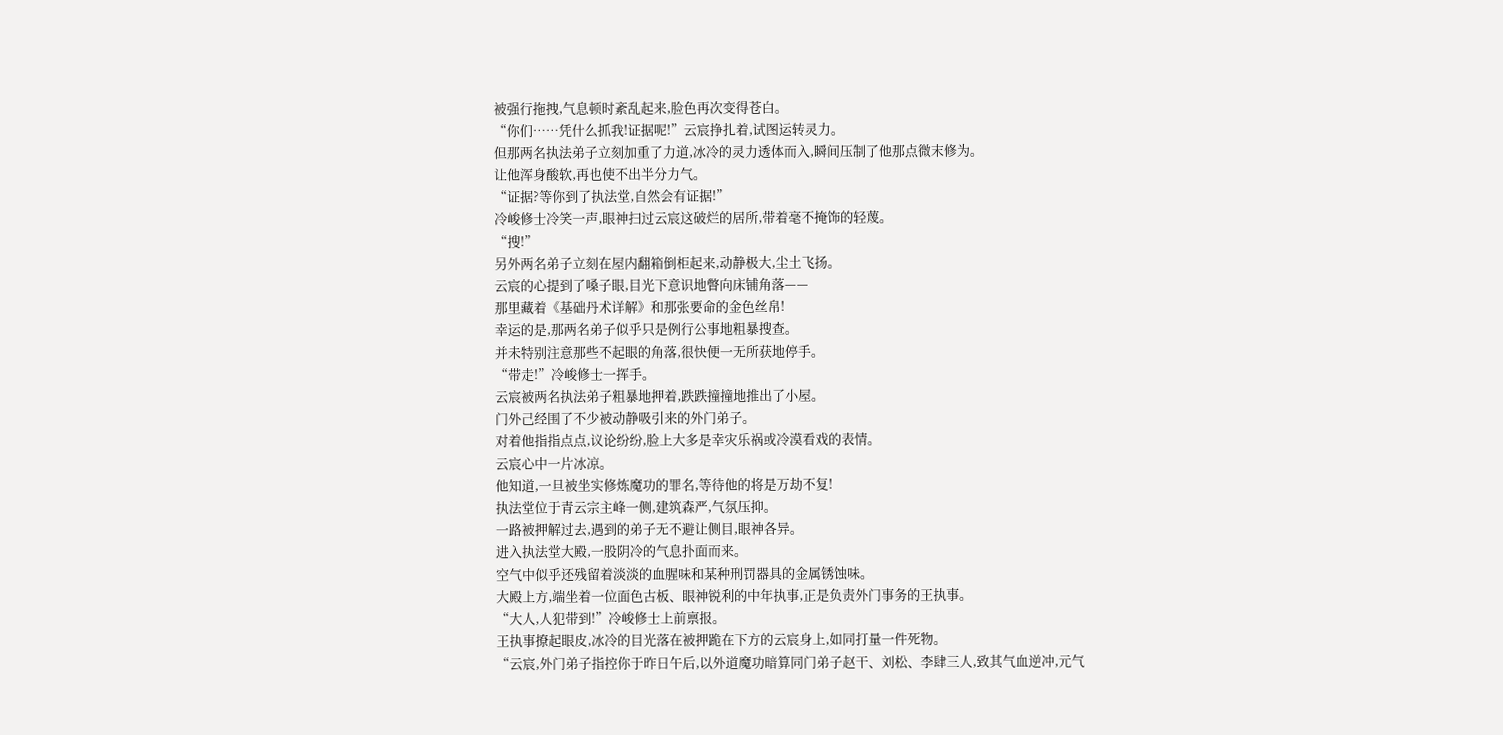被强行拖拽,气息顿时紊乱起来,脸色再次变得苍白。
“你们……凭什么抓我!证据呢!”云宸挣扎着,试图运转灵力。
但那两名执法弟子立刻加重了力道,冰冷的灵力透体而入,瞬间压制了他那点微末修为。
让他浑身酸软,再也使不出半分力气。
“证据?等你到了执法堂,自然会有证据!”
冷峻修士冷笑一声,眼神扫过云宸这破烂的居所,带着毫不掩饰的轻蔑。
“搜!”
另外两名弟子立刻在屋内翻箱倒柜起来,动静极大,尘土飞扬。
云宸的心提到了嗓子眼,目光下意识地瞥向床铺角落——
那里藏着《基础丹术详解》和那张要命的金色丝帛!
幸运的是,那两名弟子似乎只是例行公事地粗暴搜查。
并未特别注意那些不起眼的角落,很快便一无所获地停手。
“带走!”冷峻修士一挥手。
云宸被两名执法弟子粗暴地押着,跌跌撞撞地推出了小屋。
门外己经围了不少被动静吸引来的外门弟子。
对着他指指点点,议论纷纷,脸上大多是幸灾乐祸或冷漠看戏的表情。
云宸心中一片冰凉。
他知道,一旦被坐实修炼魔功的罪名,等待他的将是万劫不复!
执法堂位于青云宗主峰一侧,建筑森严,气氛压抑。
一路被押解过去,遇到的弟子无不避让侧目,眼神各异。
进入执法堂大殿,一股阴冷的气息扑面而来。
空气中似乎还残留着淡淡的血腥味和某种刑罚器具的金属锈蚀味。
大殿上方,端坐着一位面色古板、眼神锐利的中年执事,正是负责外门事务的王执事。
“大人,人犯带到!”冷峻修士上前禀报。
王执事撩起眼皮,冰冷的目光落在被押跪在下方的云宸身上,如同打量一件死物。
“云宸,外门弟子指控你于昨日午后,以外道魔功暗算同门弟子赵干、刘松、李肆三人,致其气血逆冲,元气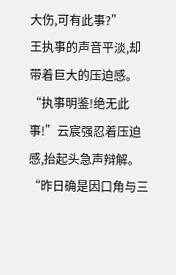大伤,可有此事?”
王执事的声音平淡,却带着巨大的压迫感。
“执事明鉴!绝无此事!”云宸强忍着压迫感,抬起头急声辩解。
“昨日确是因口角与三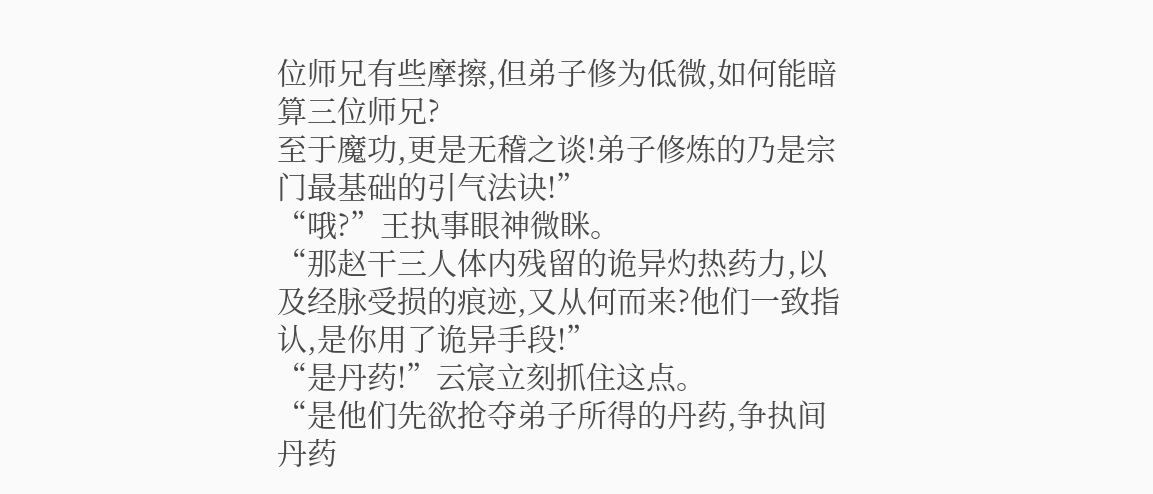位师兄有些摩擦,但弟子修为低微,如何能暗算三位师兄?
至于魔功,更是无稽之谈!弟子修炼的乃是宗门最基础的引气法诀!”
“哦?”王执事眼神微眯。
“那赵干三人体内残留的诡异灼热药力,以及经脉受损的痕迹,又从何而来?他们一致指认,是你用了诡异手段!”
“是丹药!”云宸立刻抓住这点。
“是他们先欲抢夺弟子所得的丹药,争执间丹药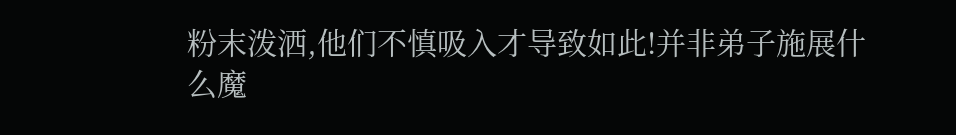粉末泼洒,他们不慎吸入才导致如此!并非弟子施展什么魔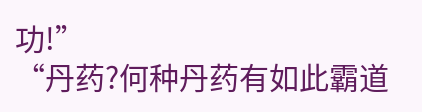功!”
“丹药?何种丹药有如此霸道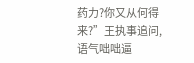药力?你又从何得来?”王执事追问,语气咄咄逼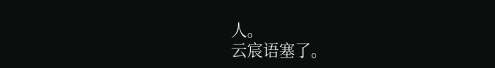人。
云宸语塞了。